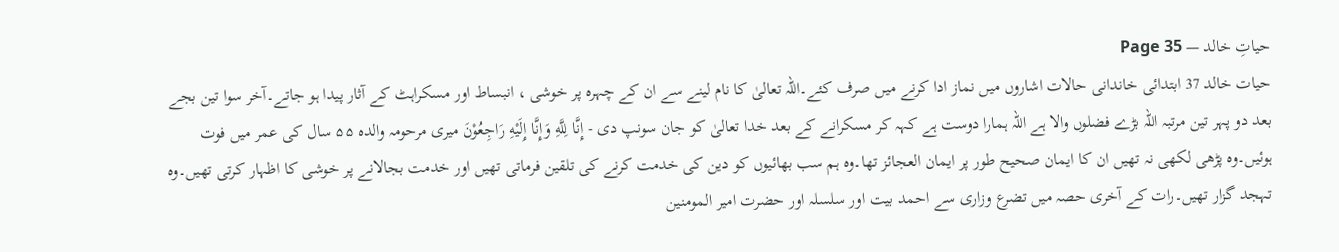حیاتِ خالد — Page 35
حیات خالد 37 ابتدائی خاندانی حالات اشاروں میں نماز ادا کرنے میں صرف کئے۔اللہ تعالیٰ کا نام لینے سے ان کے چہرہ پر خوشی ، انبساط اور مسکراہٹ کے آثار پیدا ہو جاتے۔آخر سوا تین بجے بعد دو پہر تین مرتبہ اللہ بڑے فضلوں والا ہے اللہ ہمارا دوست ہے کہہ کر مسکرانے کے بعد خدا تعالیٰ کو جان سونپ دی - إِنَّا لِلَّهِ وَإِنَّا إِلَيْهِ رَاجِعُوْنَ میری مرحومہ والدہ ۵۵ سال کی عمر میں فوت ہوئیں۔وہ پڑھی لکھی نہ تھیں ان کا ایمان صحیح طور پر ایمان العجائز تھا۔وہ ہم سب بھائیوں کو دین کی خدمت کرنے کی تلقین فرماتی تھیں اور خدمت بجالانے پر خوشی کا اظہار کرتی تھیں۔وہ تہجد گزار تھیں۔رات کے آخری حصہ میں تضرع وزاری سے احمد بیت اور سلسلہ اور حضرت امیر المومنین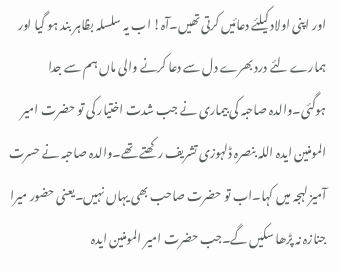اور اپنی اولاد کیلئے دعائیں کرتی تھیں۔آہ! اب یہ سلسلہ بظاہر بند ہو گیا اور ہمارے لئے درد بھرے دل سے دعا کرنے والی ماں ہم سے جدا ہوگئی۔والدہ صاحبہ کی بیماری نے جب شدت اختیار کی تو حضرت امیر المومنین ایدہ اللہ بنصرہ ڈلہوزی تشریف رکھتے تھے۔والدہ صاحبہ نے حسرت آمیز لہجہ میں کہا۔اب تو حضرت صاحب بھی یہاں نہیں۔یعنی حضور میرا جنازہ نہ پڑھا سکیں گے۔جب حضرت امیر المومنین ایدہ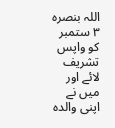اللہ بنصرہ ۳ ستمبر کو واپس تشریف لائے اور میں نے اپنی والدہ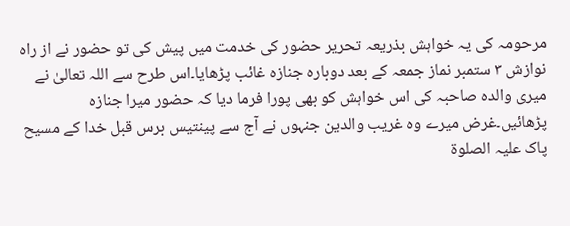مرحومہ کی یہ خواہش بذریعہ تحریر حضور کی خدمت میں پیش کی تو حضور نے از راہ نوازش ۳ ستمبر نماز جمعہ کے بعد دوبارہ جنازہ غائب پڑھایا۔اس طرح سے اللہ تعالیٰ نے میری والدہ صاحبہ کی اس خواہش کو بھی پورا فرما دیا کہ حضور میرا جنازہ پڑھائیں۔غرض میرے وہ غریب والدین جنہوں نے آج سے پینتیس برس قبل خدا کے مسیح پاک علیہ الصلوۃ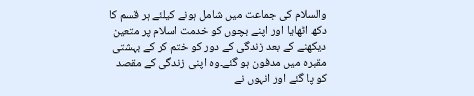والسلام کی جماعت میں شامل ہونے کیلئے ہر قسم کا دکھ اٹھایا اور اپنے بچوں کو خدمت اسلام پر متعین دیکھنے کے بعد زندگی کے دور کو ختم کر کے بہشتی مقبرہ میں مدفون ہو گئے۔وہ اپنی زندگی کے مقصد کو پا گئے اور انہوں نے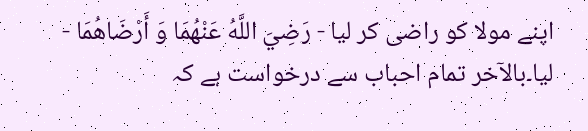اپنے مولا کو راضی کر لیا - رَضِيَ اللَّهُ عَنْهُمَا وَ أَرْضَاهُمَا - لیا۔بالآخر تمام احباب سے درخواست ہے کہ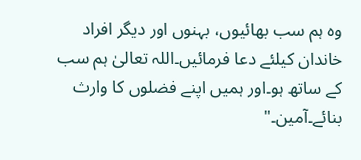وہ ہم سب بھائیوں، بہنوں اور دیگر افراد خاندان کیلئے دعا فرمائیں۔اللہ تعالیٰ ہم سب کے ساتھ ہو۔اور ہمیں اپنے فضلوں کا وارث بنائے۔آمین۔"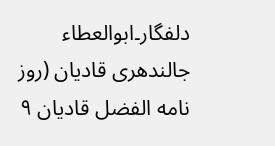دلفگار۔ابوالعطاء جالندھری قادیان (روز نامه الفضل قادیان ۹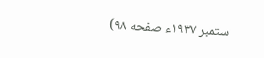ستمبر ۱۹۳۷ء صفحه ۹۸)